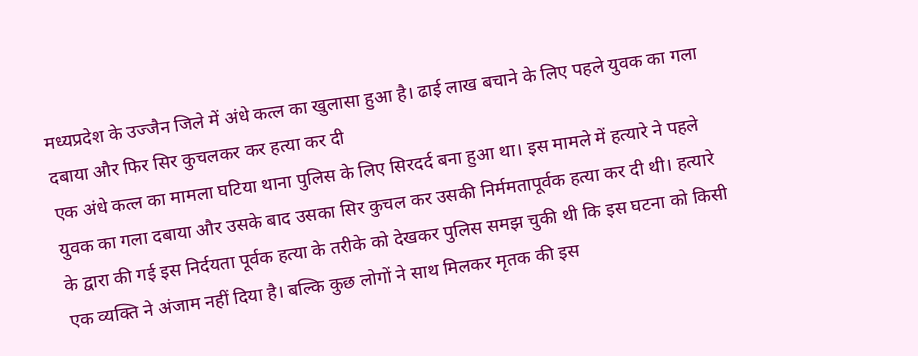मध्यप्रदेश के उज्जैन जिले में अंधे कत्ल का खुलासा हुआ है। ढाई लाख बचाने के लिए पहले युवक का गला दबाया और फिर सिर कुचलकर कर हत्या कर दी
एक अंधे कत्ल का मामला घटिया थाना पुलिस के लिए सिरदर्द बना हुआ था। इस मामले में हत्यारे ने पहले युवक का गला दबाया और उसके बाद उसका सिर कुचल कर उसकी निर्ममतापूर्वक हत्या कर दी थी। हत्यारे के द्वारा की गई इस निर्दयता पूर्वक हत्या के तरीके को देखकर पुलिस समझ चुकी थी कि इस घटना को किसी एक व्यक्ति ने अंजाम नहीं दिया है। बल्कि कुछ लोगों ने साथ मिलकर मृतक की इस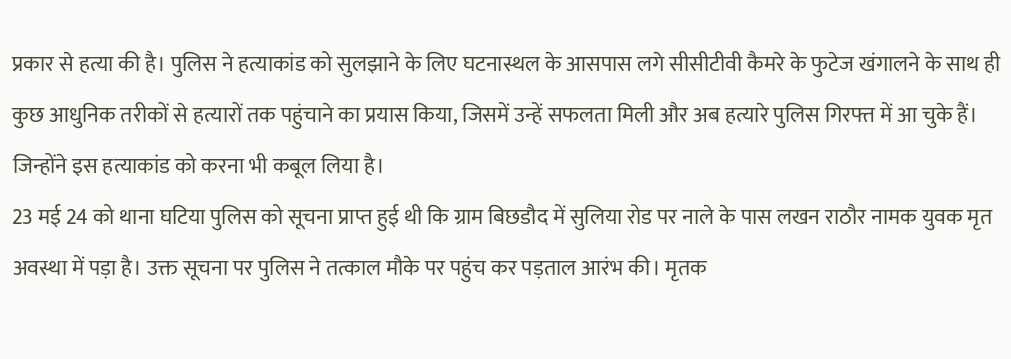प्रकार से हत्या की है। पुलिस ने हत्याकांड को सुलझाने के लिए घटनास्थल के आसपास लगे सीसीटीवी कैमरे के फुटेज खंगालने के साथ ही कुछ आधुनिक तरीकों से हत्यारों तक पहुंचाने का प्रयास किया, जिसमें उन्हें सफलता मिली और अब हत्यारे पुलिस गिरफ्त में आ चुके हैं। जिन्होंने इस हत्याकांड को करना भी कबूल लिया है।
23 मई 24 को थाना घटिया पुलिस को सूचना प्राप्त हुई थी कि ग्राम बिछडौद में सुलिया रोड पर नाले के पास लखन राठौर नामक युवक मृत अवस्था में पड़ा है। उक्त सूचना पर पुलिस ने तत्काल मौके पर पहुंच कर पड़ताल आरंभ की। मृतक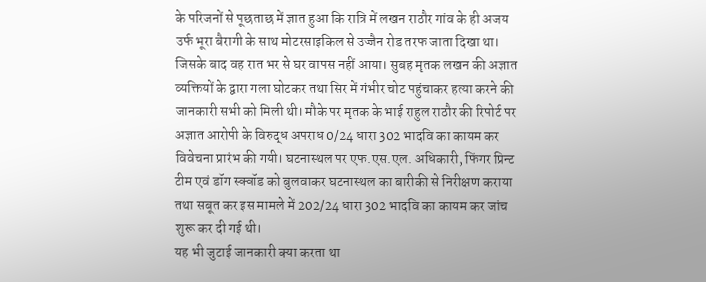के परिजनों से पूछताछ में ज्ञात हुआ कि रात्रि में लखन राठौर गांव के ही अजय उर्फ भूरा बैरागी के साथ मोटरसाइकिल से उज्जैन रोड तरफ जाता दिखा था। जिसके बाद वह रात भर से घर वापस नहीं आया। सुबह मृतक लखन की अज्ञात व्यक्तियों के द्वारा गला घोटकर तथा सिर में गंभीर चोट पहुंचाकर हत्या करने की जानकारी सभी को मिली थी। मौके पर मृतक के भाई राहुल राठौर की रिपोर्ट पर अज्ञात आरोपी के विरुद्ध अपराध 0/24 धारा 302 भादवि का कायम कर विवेचना प्रारंभ की गयी। घटनास्थल पर एफ.एस.एल. अधिकारी, फिंगर प्रिन्ट टीम एवं डॉग स्क्वॉड को बुलवाकर घटनास्थल का बारीकी से निरीक्षण कराया तथा सबूत कर इस मामले में 202/24 धारा 302 भादवि का कायम कर जांच शुरू कर दी गई थी।
यह भी जुटाई जानकारी क्या करता था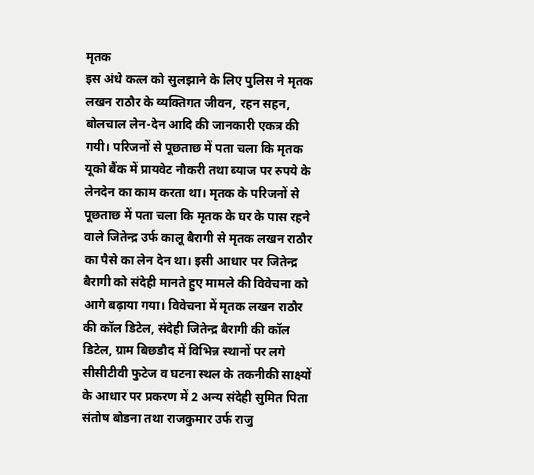मृतक
इस अंधे कत्ल को सुलझाने के लिए पुलिस ने मृतक लखन राठौर के व्यक्तिगत जीवन, रहन सहन, बोलचाल लेन-देन आदि की जानकारी एकत्र की गयी। परिजनों से पूछताछ में पता चला कि मृतक यूको बैंक में प्रायवेट नौकरी तथा ब्याज पर रुपये के लेनदेन का काम करता था। मृतक के परिजनों से पूछताछ में पता चला कि मृतक के घर के पास रहने वाले जितेन्द्र उर्फ कालू बैरागी से मृतक लखन राठौर का पैसे का लेन देन था। इसी आधार पर जितेन्द्र बैरागी को संदेही मानते हुए मामले की विवेचना को आगे बढ़ाया गया। विवेचना में मृतक लखन राठौर की कॉल डिटेल, संदेही जितेन्द्र बैरागी की कॉल डिटेल, ग्राम बिछडौद में विभिन्न स्थानों पर लगे सीसीटीवी फुटेज व घटना स्थल के तकनीकी साक्ष्यों के आधार पर प्रकरण में 2 अन्य संदेही सुमित पिता संतोष बोडना तथा राजकुमार उर्फ राजु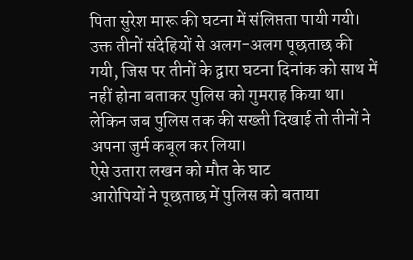पिता सुरेश मारू की घटना में संलिप्तता पायी गयी। उक्त तीनों संदेहियों से अलग-अलग पूछताछ की गयी, जिस पर तीनों के द्वारा घटना दिनांक को साथ में नहीं होना बताकर पुलिस को गुमराह किया था। लेकिन जब पुलिस तक की सख्ती दिखाई तो तीनों ने अपना जुर्म कबूल कर लिया।
ऐसे उतारा लखन को मौत के घाट
आरोपियों ने पूछताछ में पुलिस को बताया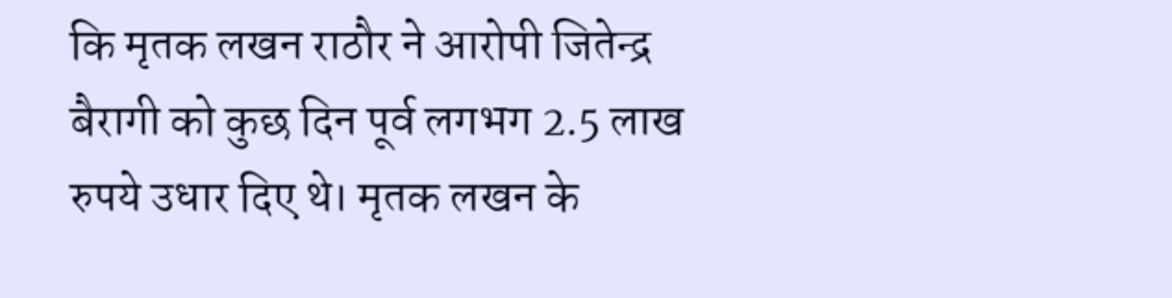कि मृतक लखन राठौर ने आरोपी जितेन्द्र बैरागी को कुछ दिन पूर्व लगभग 2.5 लाख रुपये उधार दिए थे। मृतक लखन के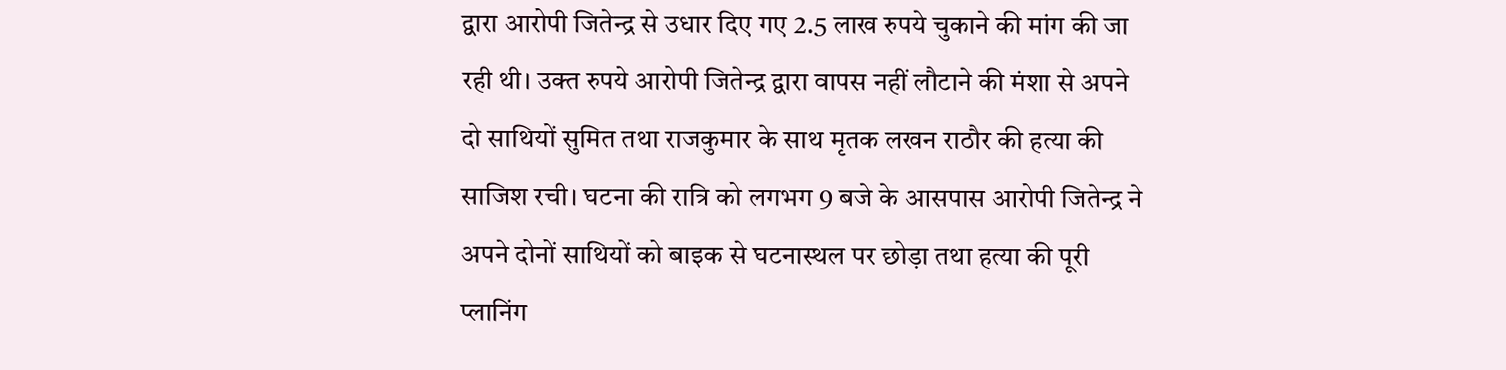द्वारा आरोपी जितेन्द्र से उधार दिए गए 2.5 लाख रुपये चुकाने की मांग की जा रही थी। उक्त रुपये आरोपी जितेन्द्र द्वारा वापस नहीं लौटाने की मंशा से अपने दो साथियों सुमित तथा राजकुमार के साथ मृतक लखन राठौर की हत्या की साजिश रची। घटना की रात्रि को लगभग 9 बजे के आसपास आरोपी जितेन्द्र ने अपने दोनों साथियों को बाइक से घटनास्थल पर छोड़ा तथा हत्या की पूरी प्लानिंग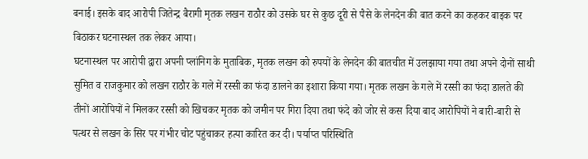बनाई। इसके बाद आरोपी जितेन्द्र बैरागी मृतक लखन राठौर को उसके घर से कुछ दूरी से पैसे के लेनदेन की बात करने का कहकर बाइक पर बिठाकर घटनास्थल तक लेकर आया।
घटनास्थल पर आरोपी द्वारा अपनी प्लांनिग के मुताबिक, मृतक लखन को रुपयों के लेनदेन की बातचीत में उलझाया गया तथा अपने दोनों साथी सुमित व राजकुमार को लखन राठौर के गले में रस्सी का फंदा डालने का इशारा किया गया। मृतक लखन के गले में रस्सी का फंदा डालते की तीनों आरोपियों ने मिलकर रस्सी को खिचकर मृतक को जमीन पर गिरा दिया तथा फंदे को जोर से कस दिया बाद आरोपियों ने बारी-बारी से पत्थर से लखन के सिर पर गंभीर चोट पहुंचाकर हत्या कारित कर दी। पर्याप्त परिस्थिति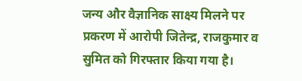जन्य और वैज्ञानिक साक्ष्य मिलने पर प्रकरण में आरोपी जितेन्द्र, राजकुमार व सुमित को गिरफ्तार किया गया है।